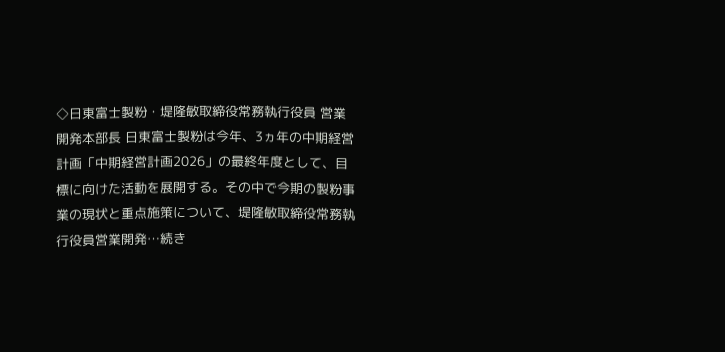◇日東富士製粉・堤隆敏取締役常務執行役員 営業開発本部長 日東富士製粉は今年、3ヵ年の中期経営計画「中期経営計画2026」の最終年度として、目標に向けた活動を展開する。その中で今期の製粉事業の現状と重点施策について、堤隆敏取締役常務執行役員営業開発…続き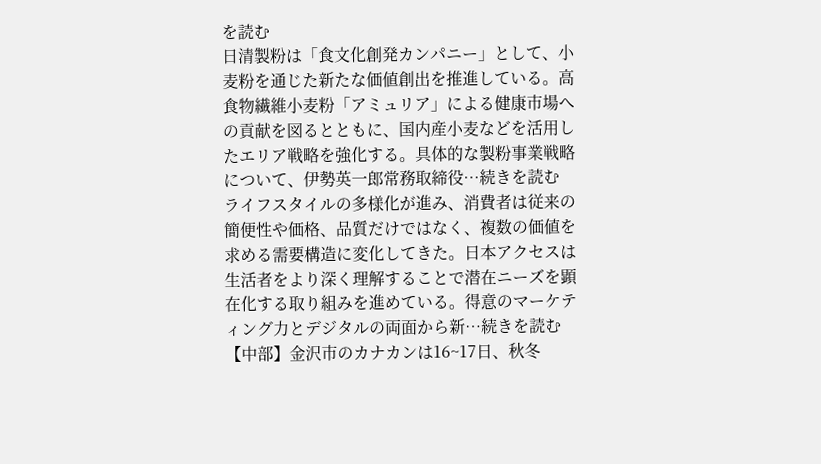を読む
日清製粉は「食文化創発カンパニー」として、小麦粉を通じた新たな価値創出を推進している。高食物繊維小麦粉「アミュリア」による健康市場への貢献を図るとともに、国内産小麦などを活用したエリア戦略を強化する。具体的な製粉事業戦略について、伊勢英一郎常務取締役…続きを読む
ライフスタイルの多様化が進み、消費者は従来の簡便性や価格、品質だけではなく、複数の価値を求める需要構造に変化してきた。日本アクセスは生活者をより深く理解することで潜在ニーズを顕在化する取り組みを進めている。得意のマーケティング力とデジタルの両面から新…続きを読む
【中部】金沢市のカナカンは16~17日、秋冬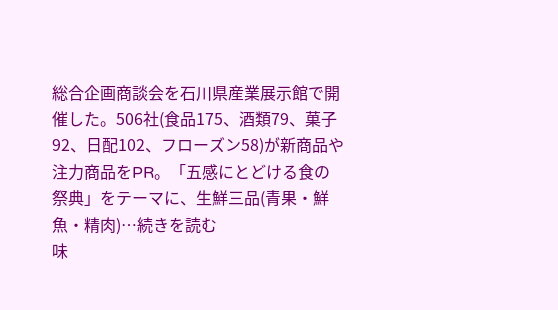総合企画商談会を石川県産業展示館で開催した。506社(食品175、酒類79、菓子92、日配102、フローズン58)が新商品や注力商品をPR。「五感にとどける食の祭典」をテーマに、生鮮三品(青果・鮮魚・精肉)…続きを読む
味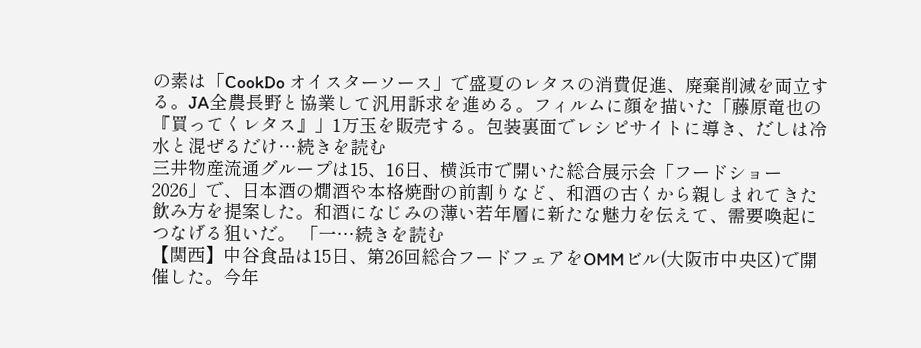の素は「CookDo オイスターソース」で盛夏のレタスの消費促進、廃棄削減を両立する。JA全農長野と協業して汎用訴求を進める。フィルムに顔を描いた「藤原竜也の『買ってくレタス』」1万玉を販売する。包装裏面でレシピサイトに導き、だしは冷水と混ぜるだけ…続きを読む
三井物産流通グループは15、16日、横浜市で開いた総合展示会「フードショー2026」で、日本酒の燗酒や本格焼酎の前割りなど、和酒の古くから親しまれてきた飲み方を提案した。和酒になじみの薄い若年層に新たな魅力を伝えて、需要喚起につなげる狙いだ。 「一…続きを読む
【関西】中谷食品は15日、第26回総合フードフェアをOMMビル(大阪市中央区)で開催した。今年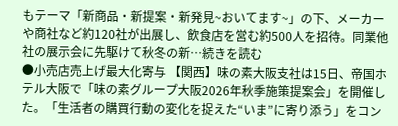もテーマ「新商品・新提案・新発見~おいてます~」の下、メーカーや商社など約120社が出展し、飲食店を営む約500人を招待。同業他社の展示会に先駆けて秋冬の新…続きを読む
●小売店売上げ最大化寄与 【関西】味の素大阪支社は15日、帝国ホテル大阪で「味の素グループ大阪2026年秋季施策提案会」を開催した。「生活者の購買行動の変化を捉えた“いま”に寄り添う」をコン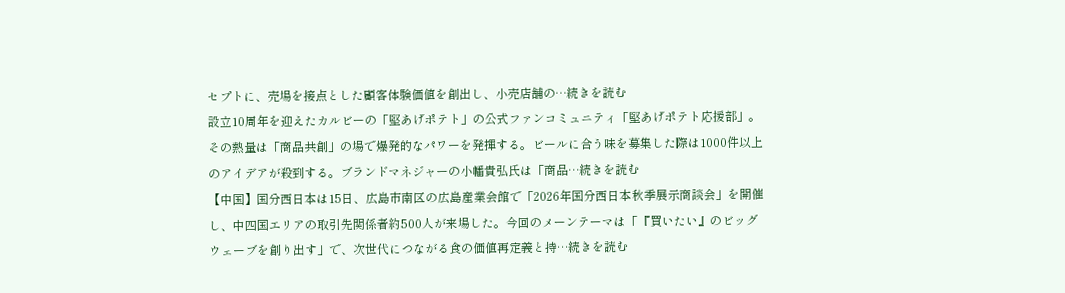セプトに、売場を接点とした顧客体験価値を創出し、小売店舗の…続きを読む
設立10周年を迎えたカルビーの「堅あげポテト」の公式ファンコミュニティ「堅あげポテト応援部」。その熱量は「商品共創」の場で爆発的なパワーを発揮する。ビールに合う味を募集した際は1000件以上のアイデアが殺到する。ブランドマネジャーの小幡貴弘氏は「商品…続きを読む
【中国】国分西日本は15日、広島市南区の広島産業会館で「2026年国分西日本秋季展示商談会」を開催し、中四国エリアの取引先関係者約500人が来場した。今回のメーンテーマは「『買いたい』のビッグウェーブを創り出す」で、次世代につながる食の価値再定義と持…続きを読む